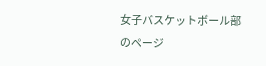女子バスケットボール部のページ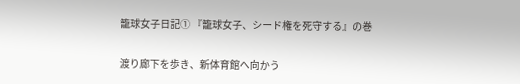籠球女子日記① 『籠球女子、シード権を死守する』の巻

渡り廊下を歩き、新体育館へ向かう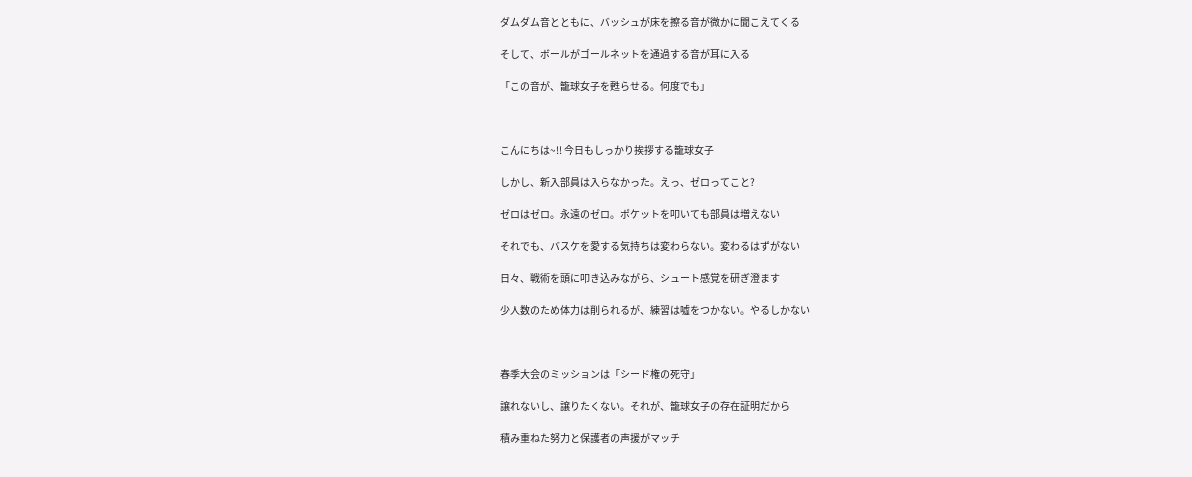ダムダム音とともに、バッシュが床を擦る音が微かに聞こえてくる

そして、ボールがゴールネットを通過する音が耳に入る

「この音が、籠球女子を甦らせる。何度でも」



こんにちは~!! 今日もしっかり挨拶する籠球女子

しかし、新入部員は入らなかった。えっ、ゼロってこと?

ゼロはゼロ。永遠のゼロ。ポケットを叩いても部員は増えない

それでも、バスケを愛する気持ちは変わらない。変わるはずがない

日々、戦術を頭に叩き込みながら、シュート感覚を研ぎ澄ます

少人数のため体力は削られるが、練習は噓をつかない。やるしかない



春季大会のミッションは「シード権の死守」

譲れないし、譲りたくない。それが、籠球女子の存在証明だから

積み重ねた努力と保護者の声援がマッチ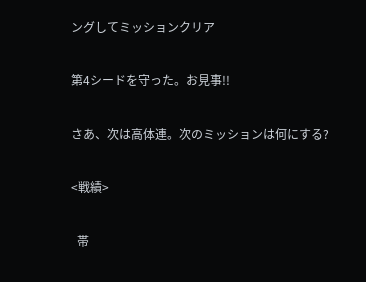ングしてミッションクリア

第4シードを守った。お見事!!

さあ、次は高体連。次のミッションは何にする?

<戦績>

  帯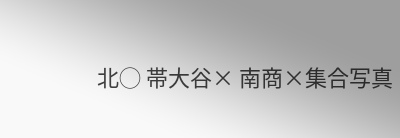北◯ 帯大谷× 南商×集合写真